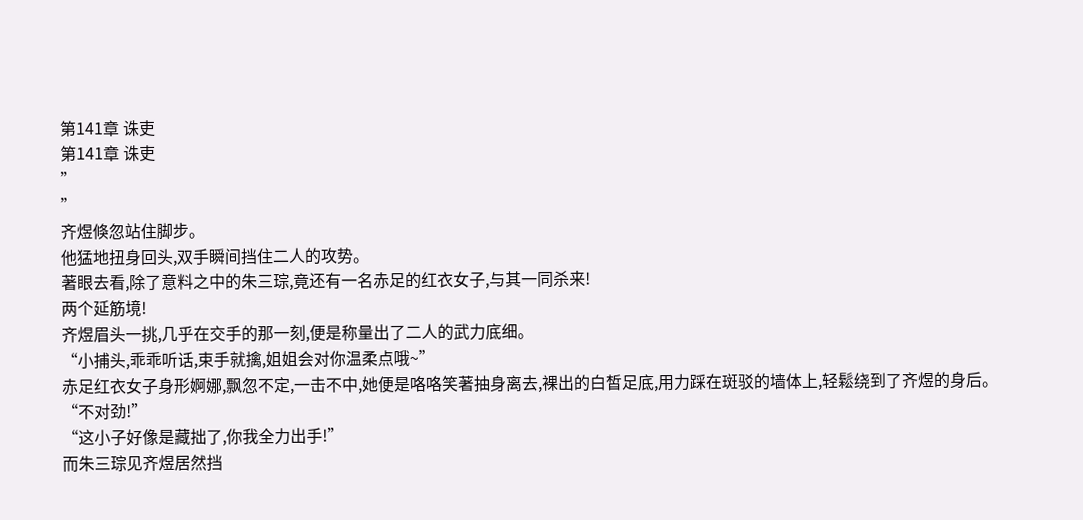第141章 诛吏
第141章 诛吏
”
”
齐煜倏忽站住脚步。
他猛地扭身回头,双手瞬间挡住二人的攻势。
著眼去看,除了意料之中的朱三琮,竟还有一名赤足的红衣女子,与其一同杀来!
两个延筋境!
齐煜眉头一挑,几乎在交手的那一刻,便是称量出了二人的武力底细。
“小捕头,乖乖听话,束手就擒,姐姐会对你温柔点哦~”
赤足红衣女子身形婀娜,飘忽不定,一击不中,她便是咯咯笑著抽身离去,裸出的白皙足底,用力踩在斑驳的墙体上,轻鬆绕到了齐煜的身后。
“不对劲!”
“这小子好像是藏拙了,你我全力出手!”
而朱三琮见齐煜居然挡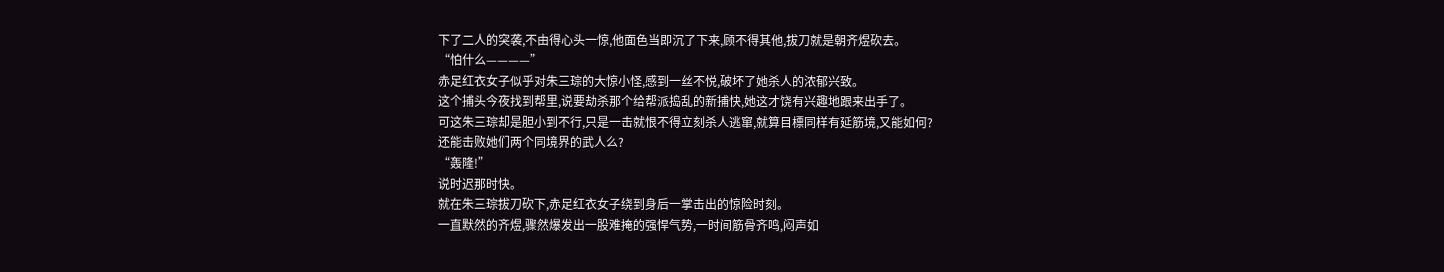下了二人的突袭,不由得心头一惊,他面色当即沉了下来,顾不得其他,拔刀就是朝齐煜砍去。
“怕什么————”
赤足红衣女子似乎对朱三琮的大惊小怪,感到一丝不悦,破坏了她杀人的浓郁兴致。
这个捕头今夜找到帮里,说要劫杀那个给帮派捣乱的新捕快,她这才饶有兴趣地跟来出手了。
可这朱三琮却是胆小到不行,只是一击就恨不得立刻杀人逃窜,就算目標同样有延筋境,又能如何?
还能击败她们两个同境界的武人么?
“轰隆!”
说时迟那时快。
就在朱三琮拔刀砍下,赤足红衣女子绕到身后一掌击出的惊险时刻。
一直默然的齐煜,骤然爆发出一股难掩的强悍气势,一时间筋骨齐鸣,闷声如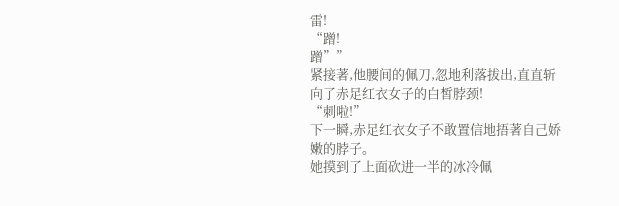雷!
“蹭!
蹭””
紧接著,他腰间的佩刀,忽地利落拔出,直直斩向了赤足红衣女子的白皙脖颈!
“刺啦!”
下一瞬,赤足红衣女子不敢置信地捂著自己娇嫩的脖子。
她摸到了上面砍进一半的冰冷佩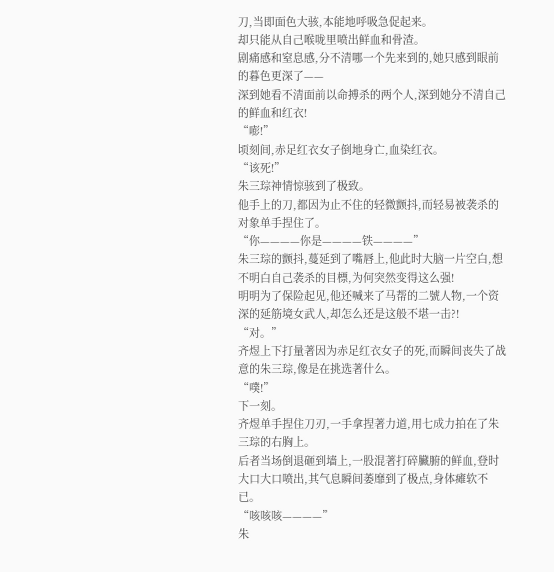刀,当即面色大骇,本能地呼吸急促起来。
却只能从自己喉咙里喷出鲜血和骨渣。
剧痛感和窒息感,分不清哪一个先来到的,她只感到眼前的暮色更深了——
深到她看不清面前以命搏杀的两个人,深到她分不清自己的鲜血和红衣!
“嘭!”
顷刻间,赤足红衣女子倒地身亡,血染红衣。
“该死!”
朱三琮神情惊骇到了极致。
他手上的刀,都因为止不住的轻微颤抖,而轻易被袭杀的对象单手捏住了。
“你————你是————铁————”
朱三琮的颤抖,蔓延到了嘴唇上,他此时大脑一片空白,想不明白自己袭杀的目標,为何突然变得这么强!
明明为了保险起见,他还喊来了马帮的二號人物,一个资深的延筋境女武人,却怎么还是这般不堪一击?!
“对。”
齐煜上下打量著因为赤足红衣女子的死,而瞬间丧失了战意的朱三琮,像是在挑选著什么。
“噗!”
下一刻。
齐煜单手捏住刀刃,一手拿捏著力道,用七成力拍在了朱三琮的右胸上。
后者当场倒退砸到墙上,一股混著打碎臟腑的鲜血,登时大口大口喷出,其气息瞬间萎靡到了极点,身体瘫软不已。
“咳咳咳————”
朱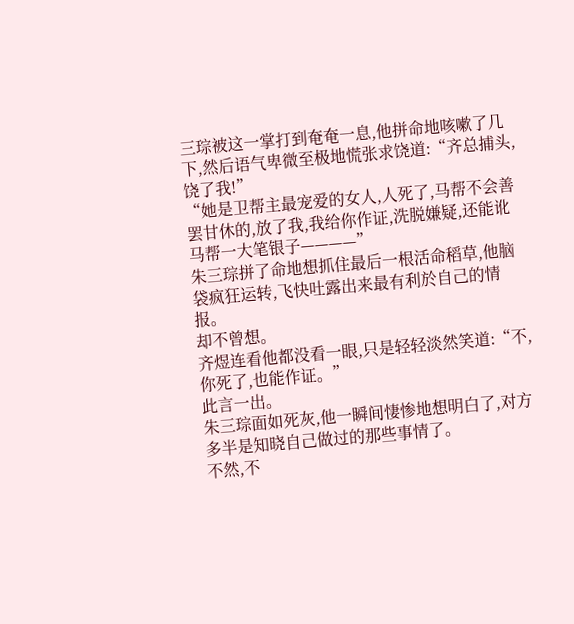三琮被这一掌打到奄奄一息,他拼命地咳嗽了几下,然后语气卑微至极地慌张求饶道:“齐总捕头,饶了我!”
“她是卫帮主最宠爱的女人,人死了,马帮不会善罢甘休的,放了我,我给你作证,洗脱嫌疑,还能讹马帮一大笔银子————”
朱三琮拼了命地想抓住最后一根活命稻草,他脑袋疯狂运转,飞快吐露出来最有利於自己的情报。
却不曾想。
齐煜连看他都没看一眼,只是轻轻淡然笑道:“不,你死了,也能作证。”
此言一出。
朱三琮面如死灰,他一瞬间悽惨地想明白了,对方多半是知晓自己做过的那些事情了。
不然,不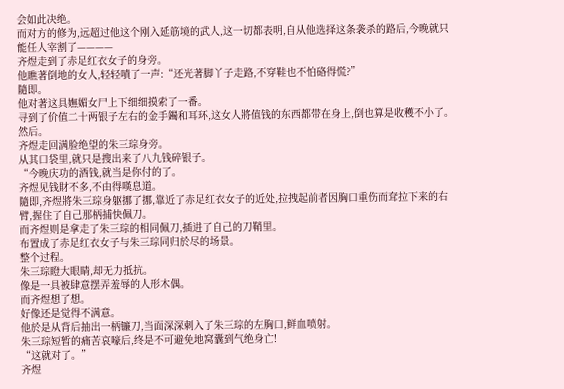会如此决绝。
而对方的修为,远超过他这个刚入延筋境的武人,这一切都表明,自从他选择这条袭杀的路后,今晚就只能任人宰割了————
齐煜走到了赤足红衣女子的身旁。
他瞧著倒地的女人,轻轻嘖了一声:“还光著脚丫子走路,不穿鞋也不怕硌得慌?”
隨即。
他对著这具嫵媚女尸上下细细摸索了一番。
寻到了价值二十两银子左右的金手鐲和耳环,这女人將值钱的东西都带在身上,倒也算是收穫不小了。
然后。
齐煜走回满脸绝望的朱三琮身旁。
从其口袋里,就只是搜出来了八九钱碎银子。
“今晚庆功的酒钱,就当是你付的了。
齐煜见钱財不多,不由得嘆息道。
隨即,齐煜將朱三琮身躯挪了挪,靠近了赤足红衣女子的近处,拉拽起前者因胸口重伤而耷拉下来的右臂,握住了自己那柄捕快佩刀。
而齐煜则是拿走了朱三琮的相同佩刀,插进了自己的刀鞘里。
布置成了赤足红衣女子与朱三琮同归於尽的场景。
整个过程。
朱三琮瞪大眼睛,却无力抵抗。
像是一具被肆意摆弄羞辱的人形木偶。
而齐煜想了想。
好像还是觉得不满意。
他於是从背后抽出一柄镰刀,当面深深刺入了朱三琮的左胸口,鲜血喷射。
朱三琮短暂的痛苦哀嚎后,终是不可避免地窝囊到气绝身亡!
“这就对了。”
齐煜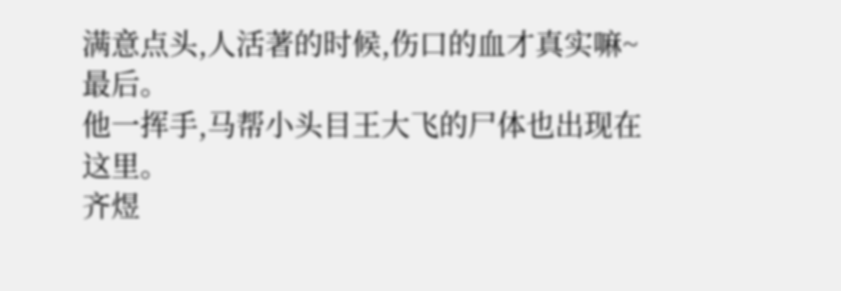满意点头,人活著的时候,伤口的血才真实嘛~
最后。
他一挥手,马帮小头目王大飞的尸体也出现在这里。
齐煜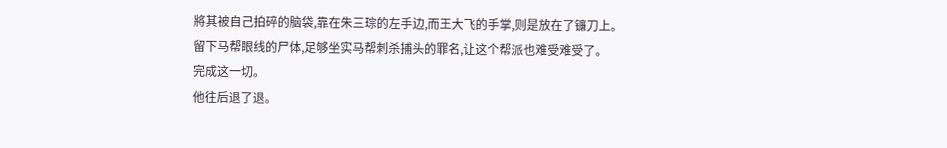將其被自己拍碎的脑袋,靠在朱三琮的左手边,而王大飞的手掌,则是放在了镰刀上。
留下马帮眼线的尸体,足够坐实马帮刺杀捕头的罪名,让这个帮派也难受难受了。
完成这一切。
他往后退了退。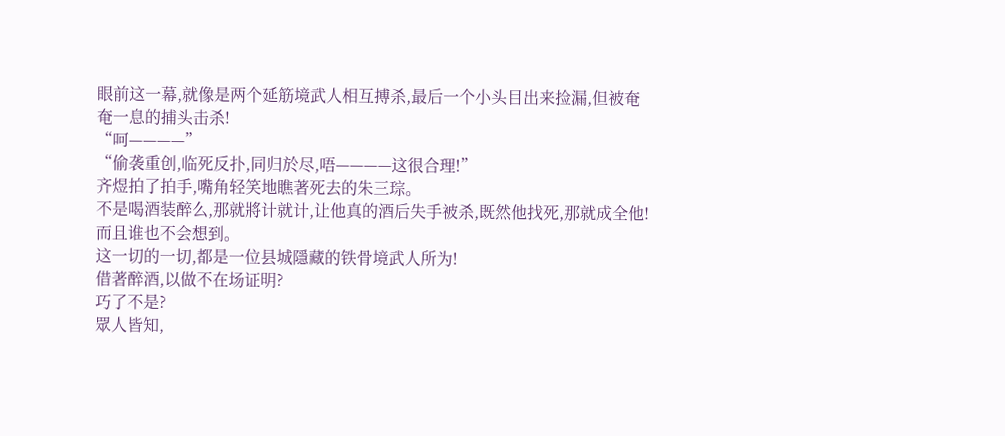眼前这一幕,就像是两个延筋境武人相互搏杀,最后一个小头目出来捡漏,但被奄奄一息的捕头击杀!
“呵————”
“偷袭重创,临死反扑,同归於尽,唔————这很合理!”
齐煜拍了拍手,嘴角轻笑地瞧著死去的朱三琮。
不是喝酒装醉么,那就將计就计,让他真的酒后失手被杀,既然他找死,那就成全他!
而且谁也不会想到。
这一切的一切,都是一位县城隱藏的铁骨境武人所为!
借著醉酒,以做不在场证明?
巧了不是?
眾人皆知,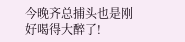今晚齐总捕头也是刚好喝得大醉了!